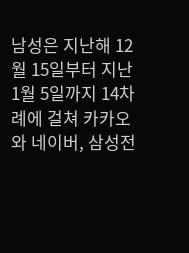남성은 지난해 12월 15일부터 지난 1월 5일까지 14차례에 걸쳐 카카오와 네이버, 삼성전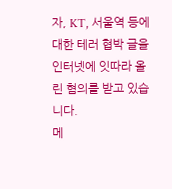자, KT, 서울역 등에 대한 테러 협박 글을 인터넷에 잇따라 올린 혐의를 받고 있습니다.
메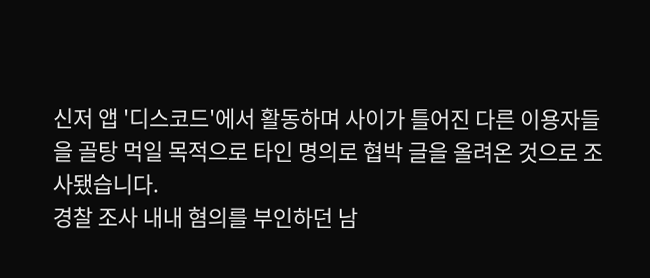신저 앱 '디스코드'에서 활동하며 사이가 틀어진 다른 이용자들을 골탕 먹일 목적으로 타인 명의로 협박 글을 올려온 것으로 조사됐습니다.
경찰 조사 내내 혐의를 부인하던 남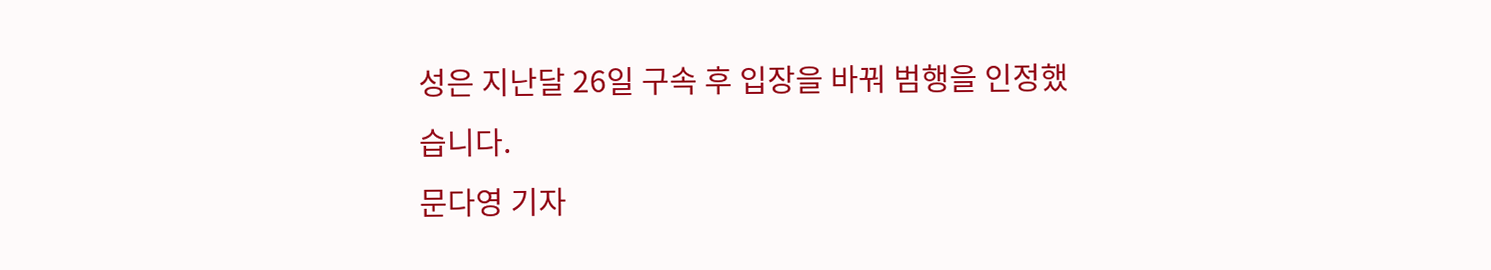성은 지난달 26일 구속 후 입장을 바꿔 범행을 인정했습니다.
문다영 기자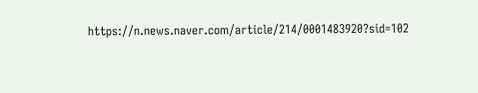https://n.news.naver.com/article/214/0001483920?sid=102